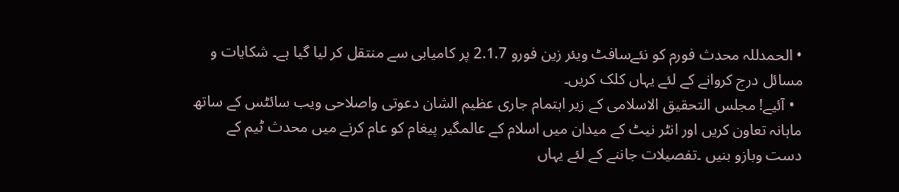• الحمدللہ محدث فورم کو نئےسافٹ ویئر زین فورو 2.1.7 پر کامیابی سے منتقل کر لیا گیا ہے۔ شکایات و مسائل درج کروانے کے لئے یہاں کلک کریں۔
  • آئیے! مجلس التحقیق الاسلامی کے زیر اہتمام جاری عظیم الشان دعوتی واصلاحی ویب سائٹس کے ساتھ ماہانہ تعاون کریں اور انٹر نیٹ کے میدان میں اسلام کے عالمگیر پیغام کو عام کرنے میں محدث ٹیم کے دست وبازو بنیں ۔تفصیلات جاننے کے لئے یہاں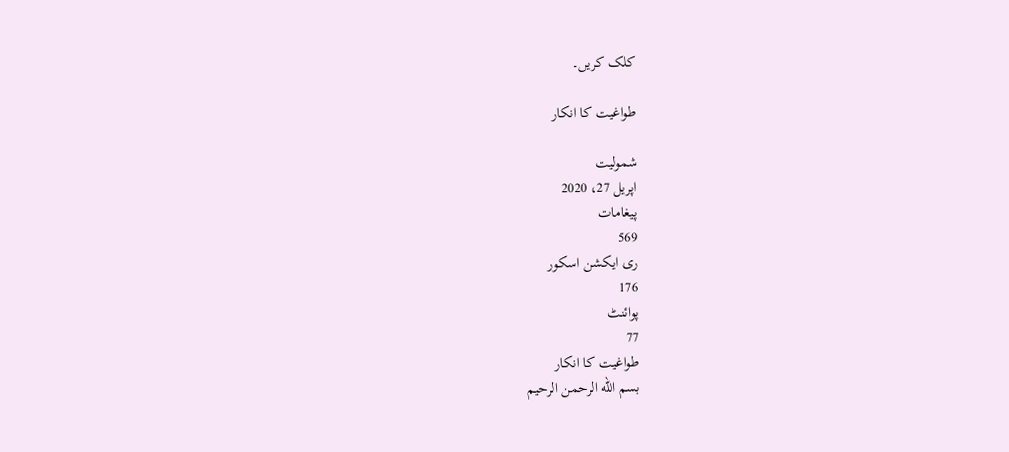کلک کریں۔

طواغیت کا انکار

شمولیت
اپریل 27، 2020
پیغامات
569
ری ایکشن اسکور
176
پوائنٹ
77
طواغیت کا انکار
بسم الله الرحمن الرحیم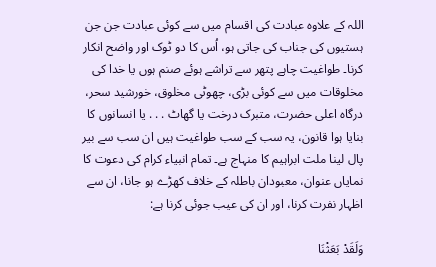اللہ کے علاوہ عبادت کی اقسام میں سے کوئی عبادت جن جن ہستیوں کی جناب کی جاتی ہو، اُس کا دو ٹوک اور واضح انکار کرنا۔ طواغیت چاہے پتھر سے تراشے ہوئے صنم ہوں یا خدا کی مخلوقات میں سے کوئی بڑی، چھوٹی مخلوق، خورشید سحر، درگاہ اعلی حضرت، متبرک درخت یا گھاٹ . . . یا انسانوں کا بنایا ہوا قانون، یہ سب کے سب طواغیت ہیں ان سب سے بیر پال لینا ملت ابراہیم کا منہاج ہے۔ تمام انبیاء کرام کی دعوت کا نمایاں عنوان، معبودان باطلہ کے خلاف کھڑے ہو جانا، ان سے اظہار نفرت کرنا، اور ان کی عیب جوئی کرنا ہے:

وَلَقَدْ بَعَثْنَا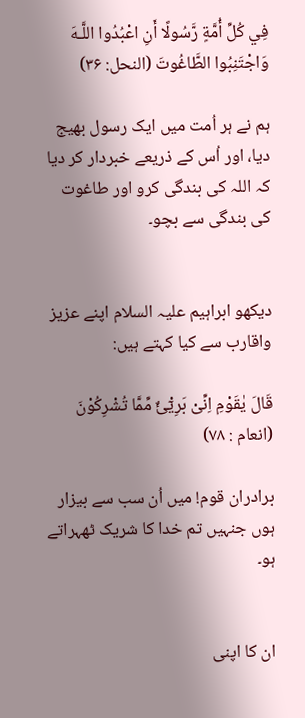فِي كُلِّ أُمَّةٍ رَّسُولًا أَنِ اعْبُدُوا اللَّـهَ وَاجْتَنِبُوا الطَّاغُوتَ (النحل: ۳۶)

ہم نے ہر اُمت میں ایک رسول بھیج دیا، اور اُس کے ذریعے خبردار کر دیا کہ اللہ کی بندگی کرو اور طاغوت کی بندگی سے بچو۔


دیکھو ابراہیم علیہ السلام اپنے عزیز واقارب سے کیا کہتے ہیں:

قَالَ یٰقَوْمِ اِنِّیْ بَرِیْٓئٌ مِّمَّا تُشْرِکُوْنَ (انعام : ۷۸)

برادران قوم! میں اُن سب سے بیزار ہوں جنہیں تم خدا کا شریک ٹھہراتے ہو۔


ان کا اپنی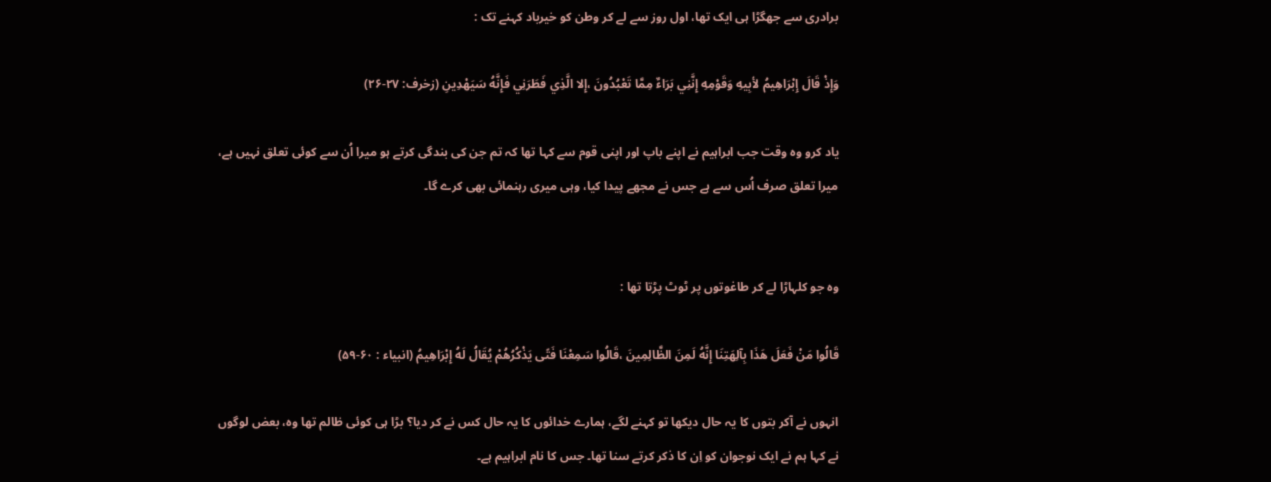برادری سے جھگڑا ہی ایک تھا، اول روز سے لے کر وطن کو خیرباد کہنے تک :

وَإِذْ قَالَ إِبْرَاهِيمُ لأبِيهِ وَقَوْمِهِ إِنَّنِي بَرَاءٌ مِمَّا تَعْبُدُونَ ،إِلا الَّذِي فَطَرَنِي فَإِنَّهُ سَيَهْدِينِ (زخرف: ۲۷-۲۶)

یاد کرو وہ وقت جب ابراہیم نے اپنے باپ اور اپنی قوم سے کہا تھا کہ تم جن کی بندگی کرتے ہو میرا اُن سے کوئی تعلق نہیں ہے، میرا تعلق صرف اُس سے ہے جس نے مجھے پیدا کیا، وہی میری رہنمائی بھی کرے گا۔


وہ جو کلہاڑا لے کر طاغوتوں پر ٹوٹ پڑتا تھا :

قَالُوا مَنْ فَعَلَ هَذَا بِآلِهَتِنَا إِنَّهُ لَمِنَ الظَّالِمِينَ ،قَالُوا سَمِعْنَا فَتًى يَذْكُرُهُمْ يُقَالُ لَهُ إِبْرَاهِيمُ (انبیاء : ۶۰-۵۹)

انہوں نے آکر بتوں کا یہ حال دیکھا تو کہنے لگے، ہمارے خدائوں کا یہ حال کس نے کر دیا؟ بڑا ہی کوئی ظالم تھا وہ، بعض لوگوں نے کہا ہم نے ایک نوجوان کو اِن کا ذکر کرتے سنا تھا۔ جس کا نام ابراہیم ہے۔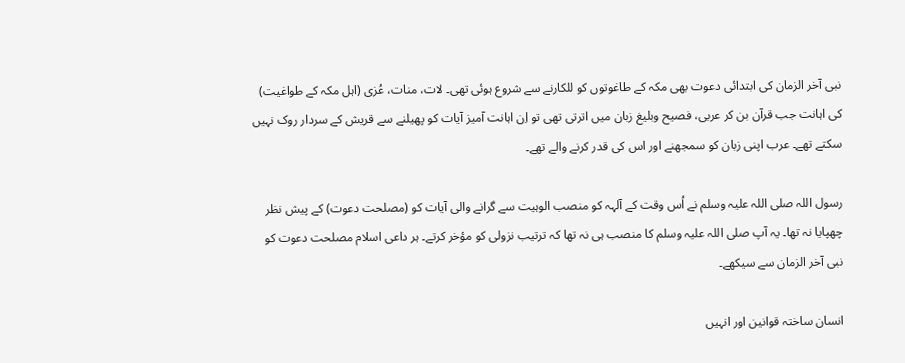نبی آخر الزمان کی ابتدائی دعوت بھی مکہ کے طاغوتوں کو للکارنے سے شروع ہوئی تھی۔ لات، منات، عُزی (اہل مکہ کے طواغیت) کی اہانت جب قرآن بن کر عربی، فصیح وبلیغ زبان میں اترتی تھی تو اِن اہانت آمیز آیات کو پھیلنے سے قریش کے سردار روک نہیں سکتے تھے۔ عرب اپنی زبان کو سمجھنے اور اس کی قدر کرنے والے تھے۔

رسول اللہ صلی اللہ علیہ وسلم نے اُس وقت کے آلہہ کو منصب الوہیت سے گرانے والی آیات کو (مصلحت دعوت) کے پیش نظر چھپایا نہ تھا۔ یہ آپ صلی اللہ علیہ وسلم کا منصب ہی نہ تھا کہ ترتیب نزولی کو مؤخر کرتے۔ ہر داعی اسلام مصلحت دعوت کو نبی آخر الزمان سے سیکھے۔

انسان ساختہ قوانین اور انہیں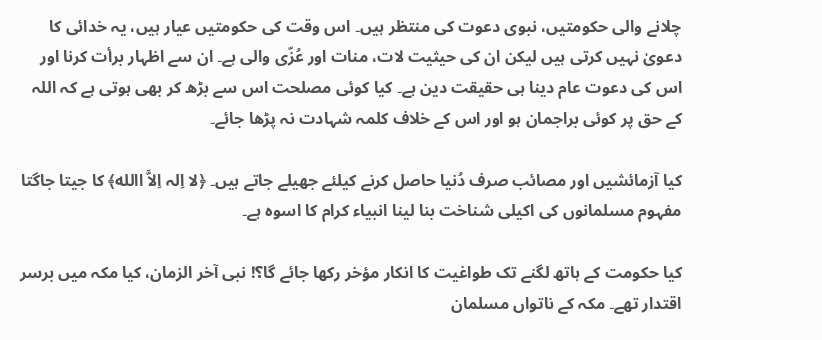چلانے والی حکومتیں، نبوی دعوت کی منتظر ہیں۔ اس وقت کی حکومتیں عیار ہیں، یہ خدائی کا دعویٰ نہیں کرتی ہیں لیکن ان کی حیثیت لات، منات اور عُزّی والی ہے۔ ان سے اظہار برأت کرنا اور اس کی دعوت عام دینا ہی حقیقت دین ہے۔ کیا کوئی مصلحت اس سے بڑھ کر بھی ہوتی ہے کہ اللہ کے حق پر کوئی براجمان ہو اور اس کے خلاف کلمہ شہادت نہ پڑھا جائے۔

کیا آزمائشیں اور مصائب صرف دُنیا حاصل کرنے کیلئے جھیلے جاتے ہیں۔ ﴿لا اِلہ اِلاَّ االله﴾ کا جیتا جاگتا مفہوم مسلمانوں کی اکیلی شناخت بنا لینا انبیاء کرام کا اسوہ ہے۔

کیا حکومت کے ہاتھ لگنے تک طواغیت کا انکار مؤخر رکھا جائے گا؟! نبی آخر الزمان، کیا مکہ میں برسر اقتدار تھے۔ مکہ کے ناتواں مسلمان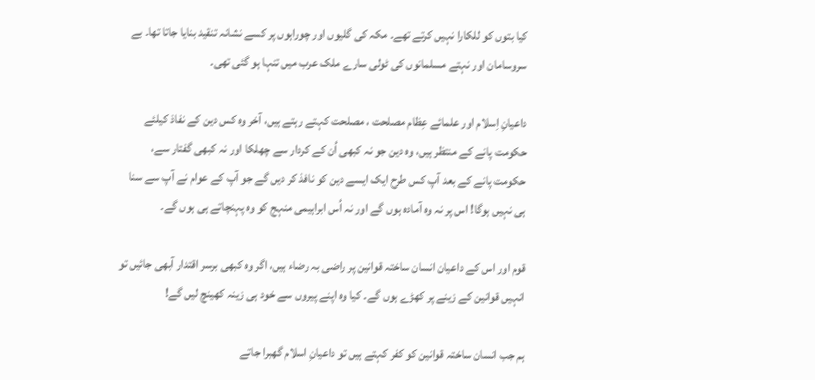کیا بتوں کو للکارا نہیں کرتے تھے۔ مکہ کی گلیوں اور چوراہوں پر کسے نشانہ تنقید بنایا جاتا تھا۔ بے سروسامان اور نہتے مسلمانوں کی ٹولی سارے ملک عرب میں تنہا ہو گئی تھی۔

داعیانِ اِسلام اور علمائے عِظام مصلحت ، مصلحت کہتے رہتے ہیں، آخر وہ کس دین کے نفاذ کیلئے حکومت پانے کے منتظر ہیں، وہ دین جو نہ کبھی اُن کے کردار سے چھلکا اور نہ کبھی گفتار سے، حکومت پانے کے بعد آپ کس طرح ایک ایسے دین کو نافذ کر دیں گے جو آپ کے عوام نے آپ سے سنا ہی نہیں ہوگا! اس پر نہ وہ آمادہ ہوں گے اور نہ اُس ابراہیمی منہج کو وہ پہنچاتے ہی ہوں گے۔

قوم اور اس کے داعیان انسان ساختہ قوانین پر راضی بہ رضاء ہیں، اگر وہ کبھی برسر اقتدار آبھی جائیں تو انہیں قوانین کے زینے پر کھڑے ہوں گے۔ کیا وہ اپنے پیروں سے خود ہی زینہ کھینچ لیں گے!

ہم جب انسان ساختہ قوانین کو کفر کہتے ہیں تو داعیانِ اسلام گھبرا جاتے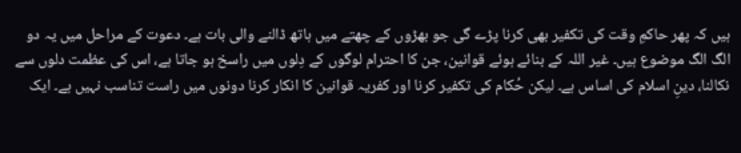ہیں کہ پھر حاکمِ وقت کی تکفیر بھی کرنا پڑے گی جو بھڑوں کے چھتے میں ہاتھ ڈالنے والی بات ہے۔ دعوت کے مراحل میں یہ دو الگ الگ موضوع ہیں۔ غیر اللہ کے بنائے ہوئے قوانین، جن کا احترام لوگوں کے دِلوں میں راسخ ہو جاتا ہے، اس کی عظمت دلوں سے نکالنا، دینِ اسلام کی اساس ہے۔ لیکن حُکام کی تکفیر کرنا اور کفریہ قوانین کا انکار کرنا دونوں میں راست تناسب نہیں ہے۔ ایک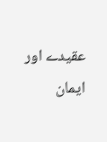عقیدے اور ایمان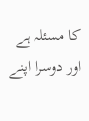کا مسئلہ ہے اور دوسرا اپنے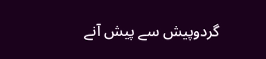گردوپیش سے پیش آنے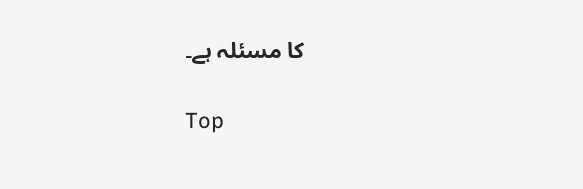کا مسئلہ ہے۔

Top